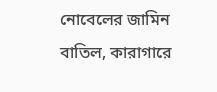নোবেলের জামিন বাতিল, কারাগারে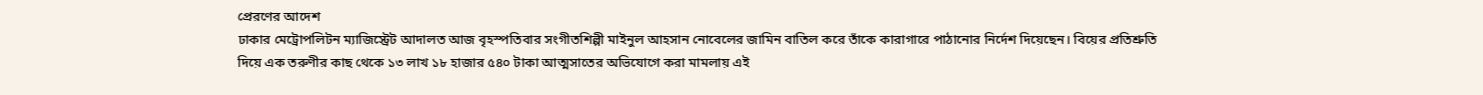প্রেরণের আদেশ
ঢাকার মেট্রোপলিটন ম্যাজিস্ট্রেট আদালত আজ বৃহস্পতিবার সংগীতশিল্পী মাইনুল আহসান নোবেলের জামিন বাতিল করে তাঁকে কারাগারে পাঠানোর নির্দেশ দিয়েছেন। বিয়ের প্রতিশ্রুতি দিয়ে এক তরুণীর কাছ থেকে ১৩ লাখ ১৮ হাজার ৫৪০ টাকা আত্মসাতের অভিযোগে করা মামলায় এই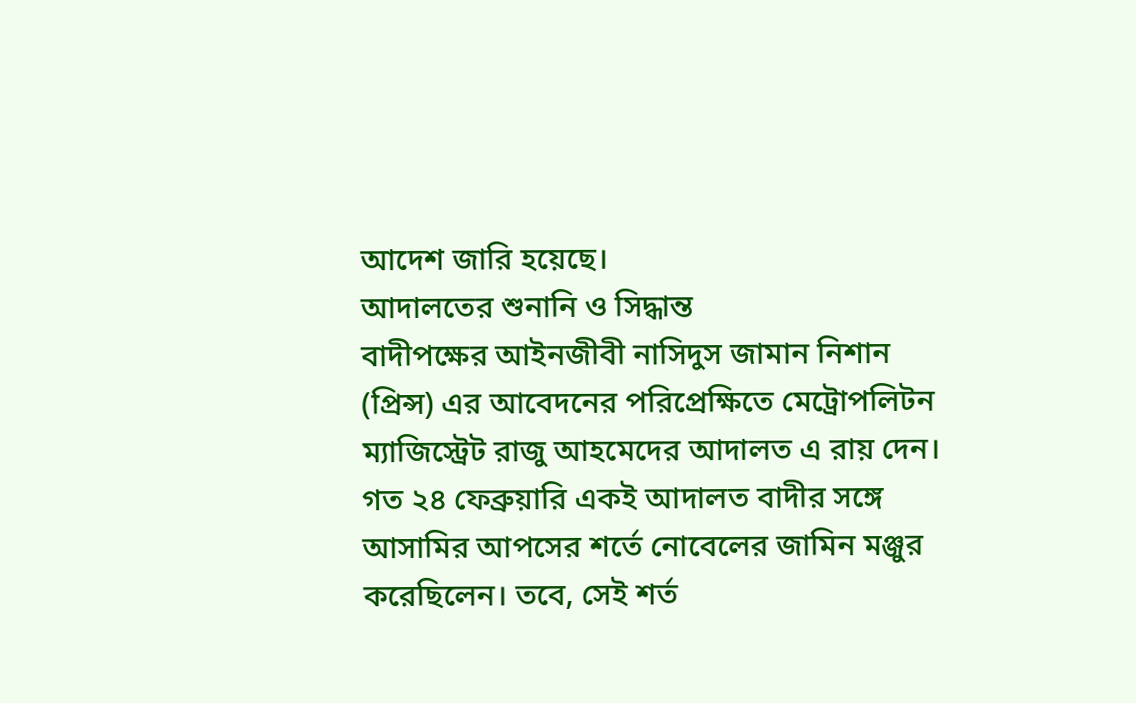আদেশ জারি হয়েছে।
আদালতের শুনানি ও সিদ্ধান্ত
বাদীপক্ষের আইনজীবী নাসিদুস জামান নিশান (প্রিন্স) এর আবেদনের পরিপ্রেক্ষিতে মেট্রোপলিটন ম্যাজিস্ট্রেট রাজু আহমেদের আদালত এ রায় দেন। গত ২৪ ফেব্রুয়ারি একই আদালত বাদীর সঙ্গে আসামির আপসের শর্তে নোবেলের জামিন মঞ্জুর করেছিলেন। তবে, সেই শর্ত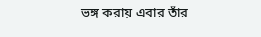ভঙ্গ করায় এবার তাঁর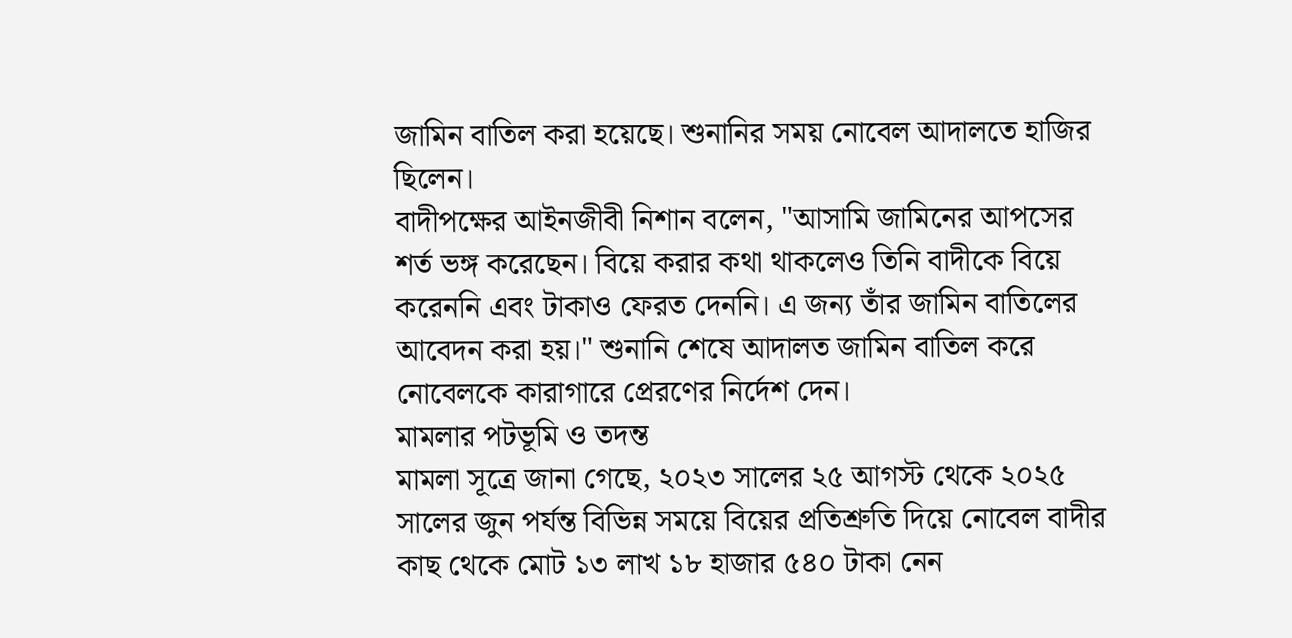জামিন বাতিল করা হয়েছে। শুনানির সময় নোবেল আদালতে হাজির ছিলেন।
বাদীপক্ষের আইনজীবী নিশান বলেন, "আসামি জামিনের আপসের শর্ত ভঙ্গ করেছেন। বিয়ে করার কথা থাকলেও তিনি বাদীকে বিয়ে করেননি এবং টাকাও ফেরত দেননি। এ জন্য তাঁর জামিন বাতিলের আবেদন করা হয়।" শুনানি শেষে আদালত জামিন বাতিল করে নোবেলকে কারাগারে প্রেরণের নির্দেশ দেন।
মামলার পটভূমি ও তদন্ত
মামলা সূত্রে জানা গেছে, ২০২৩ সালের ২৫ আগস্ট থেকে ২০২৫ সালের জুন পর্যন্ত বিভিন্ন সময়ে বিয়ের প্রতিশ্রুতি দিয়ে নোবেল বাদীর কাছ থেকে মোট ১৩ লাখ ১৮ হাজার ৫৪০ টাকা নেন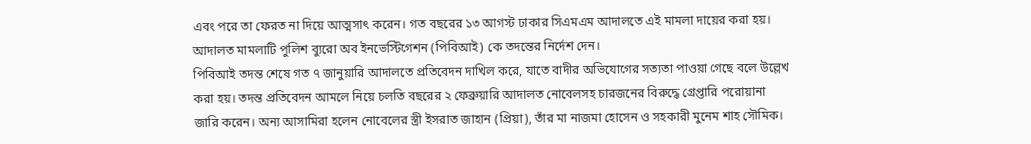এবং পরে তা ফেরত না দিয়ে আত্মসাৎ করেন। গত বছরের ১৩ আগস্ট ঢাকার সিএমএম আদালতে এই মামলা দায়ের করা হয়। আদালত মামলাটি পুলিশ ব্যুরো অব ইনভেস্টিগেশন (পিবিআই) কে তদন্তের নির্দেশ দেন।
পিবিআই তদন্ত শেষে গত ৭ জানুয়ারি আদালতে প্রতিবেদন দাখিল করে, যাতে বাদীর অভিযোগের সত্যতা পাওয়া গেছে বলে উল্লেখ করা হয়। তদন্ত প্রতিবেদন আমলে নিয়ে চলতি বছরের ২ ফেব্রুয়ারি আদালত নোবেলসহ চারজনের বিরুদ্ধে গ্রেপ্তারি পরোয়ানা জারি করেন। অন্য আসামিরা হলেন নোবেলের স্ত্রী ইসরাত জাহান (প্রিয়া), তাঁর মা নাজমা হোসেন ও সহকারী মুনেম শাহ সৌমিক।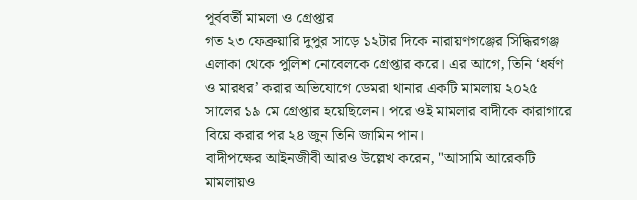পূর্ববর্তী মামলা ও গ্রেপ্তার
গত ২৩ ফেব্রুয়ারি দুপুর সাড়ে ১২টার দিকে নারায়ণগঞ্জের সিদ্ধিরগঞ্জ এলাকা থেকে পুলিশ নোবেলকে গ্রেপ্তার করে। এর আগে, তিনি ‘ধর্ষণ ও মারধর’ করার অভিযোগে ডেমরা থানার একটি মামলায় ২০২৫ সালের ১৯ মে গ্রেপ্তার হয়েছিলেন। পরে ওই মামলার বাদীকে কারাগারে বিয়ে করার পর ২৪ জুন তিনি জামিন পান।
বাদীপক্ষের আইনজীবী আরও উল্লেখ করেন, "আসামি আরেকটি মামলায়ও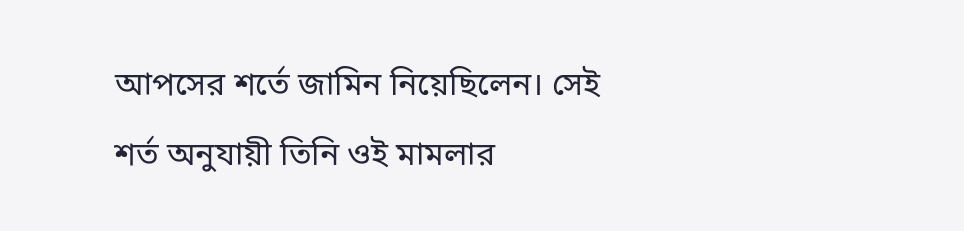আপসের শর্তে জামিন নিয়েছিলেন। সেই শর্ত অনুযায়ী তিনি ওই মামলার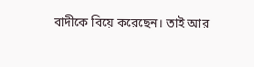বাদীকে বিয়ে করেছেন। তাই আর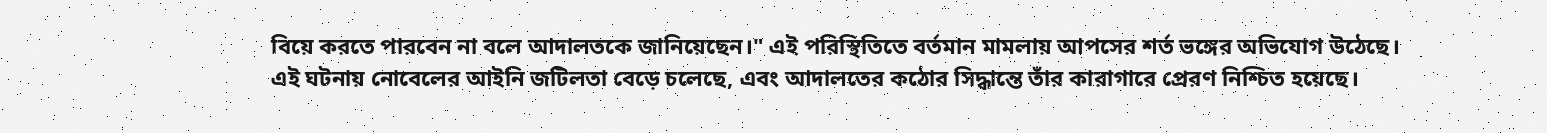বিয়ে করতে পারবেন না বলে আদালতকে জানিয়েছেন।" এই পরিস্থিতিতে বর্তমান মামলায় আপসের শর্ত ভঙ্গের অভিযোগ উঠেছে।
এই ঘটনায় নোবেলের আইনি জটিলতা বেড়ে চলেছে, এবং আদালতের কঠোর সিদ্ধান্তে তাঁর কারাগারে প্রেরণ নিশ্চিত হয়েছে।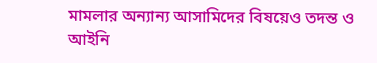মামলার অন্যান্য আসামিদের বিষয়েও তদন্ত ও আইনি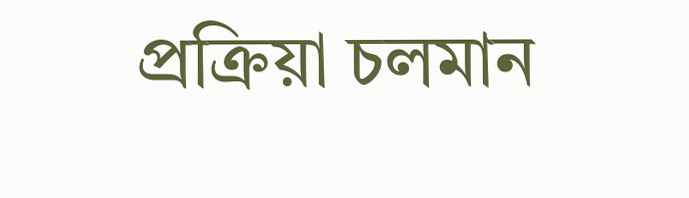প্রক্রিয়া চলমান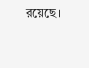রয়েছে।